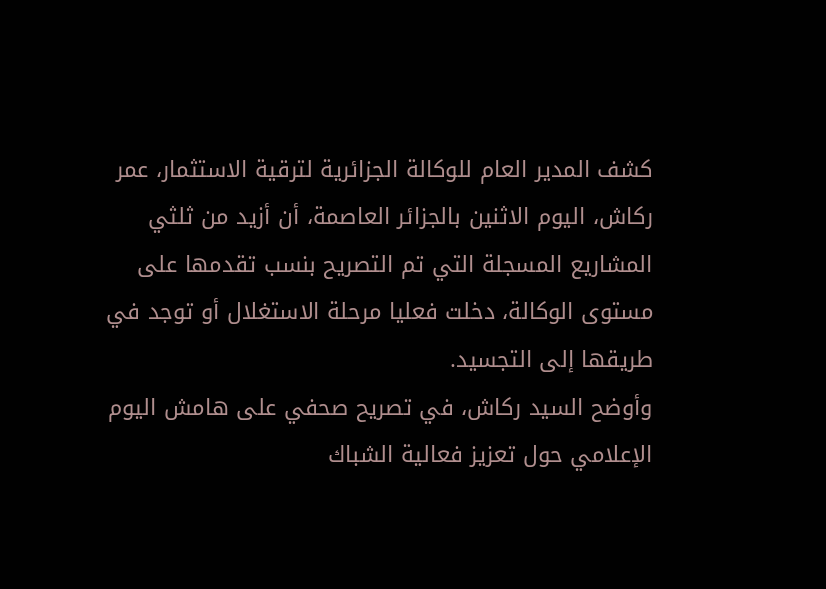كشف المدير العام للوكالة الجزائرية لترقية الاستثمار، عمر ركاش، اليوم الاثنين بالجزائر العاصمة، أن أزيد من ثلثي المشاريع المسجلة التي تم التصريح بنسب تقدمها على مستوى الوكالة، دخلت فعليا مرحلة الاستغلال أو توجد في طريقها إلى التجسيد.
وأوضح السيد ركاش، في تصريح صحفي على هامش اليوم الإعلامي حول تعزيز فعالية الشباك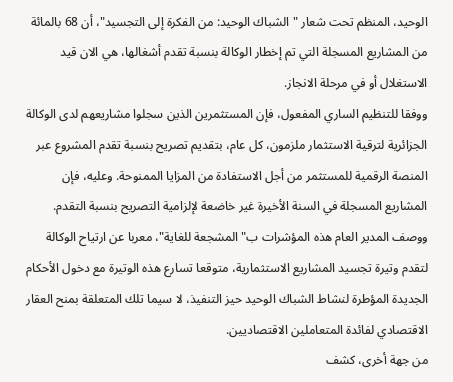الوحيد، المنظم تحت شعار "الشباك الوحيد: من الفكرة إلى التجسيد"، أن 68 بالمائة من المشاريع المسجلة التي تم إخطار الوكالة بنسبة تقدم أشغالها، هي الان قيد الاستغلال أو في مرحلة الانجاز.
ووفقا للتنظيم الساري المفعول، فإن المستثمرين الذين سجلوا مشاريعهم لدى الوكالة الجزائرية لترقية الاستثمار ملزمون، كل عام، بتقديم تصريح بنسبة تقدم المشروع عبر المنصة الرقمية للمستثمر من أجل الاستفادة من المزايا الممنوحة. وعليه، فإن المشاريع المسجلة في السنة الأخيرة غير خاضعة لإلزامية التصريح بنسبة التقدم.
ووصف المدير العام هذه المؤشرات ب"المشجعة للغاية"، معربا عن ارتياح الوكالة لتقدم وتيرة تجسيد المشاريع الاستثمارية، متوقعا تسارع هذه الوتيرة مع دخول الأحكام الجديدة المؤطرة لنشاط الشباك الوحيد حيز التنفيذ، لا سيما تلك المتعلقة بمنح العقار الاقتصادي لفائدة المتعاملين الاقتصاديين.
من جهة أخرى، كشف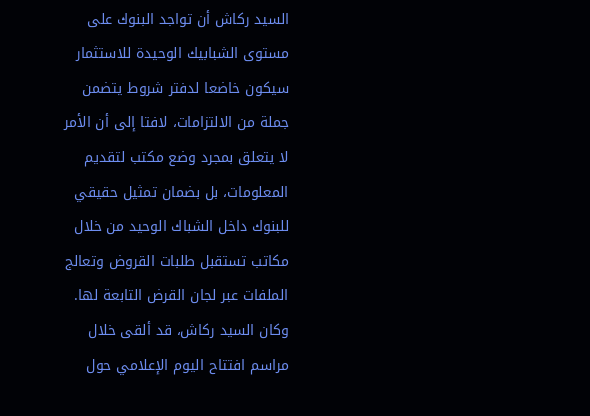السيد ركاش أن تواجد البنوك على مستوى الشبابيك الوحيدة للاستثمار سيكون خاضعا لدفتر شروط يتضمن جملة من الالتزامات، لافتا إلى أن الأمر لا يتعلق بمجرد وضع مكتب لتقديم المعلومات، بل بضمان تمثيل حقيقي للبنوك داخل الشباك الوحيد من خلال مكاتب تستقبل طلبات القروض وتعالج الملفات عبر لجان القرض التابعة لها.
وكان السيد ركاش، قد ألقى خلال مراسم افتتاح اليوم الإعلامي حول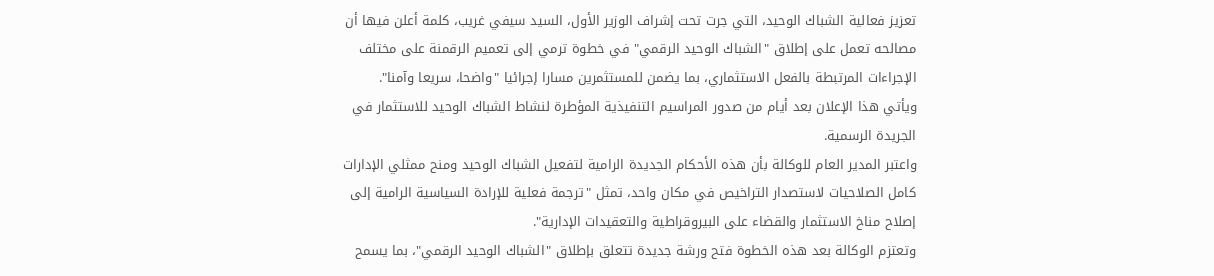تعزيز فعالية الشباك الوحيد، التي جرت تحت إشراف الوزير الأول، السيد سيفي غريب، كلمة أعلن فيها أن مصالحه تعمل على إطلاق "الشباك الوحيد الرقمي" في خطوة ترمي إلى تعميم الرقمنة على مختلف الإجراءات المرتبطة بالفعل الاستثماري، بما يضمن للمستثمرين مسارا إجرائيا "واضحا، سريعا وآمنا".
ويأتي هذا الإعلان بعد أيام من صدور المراسيم التنفيذية المؤطرة لنشاط الشباك الوحيد للاستثمار في الجريدة الرسمية.
واعتبر المدير العام للوكالة بأن هذه الأحكام الجديدة الرامية لتفعيل الشباك الوحيد ومنح ممثلي الإدارات كامل الصلاحيات لاستصدار التراخيص في مكان واحد، تمثل "ترجمة فعلية للإرادة السياسية الرامية إلى إصلاح مناخ الاستثمار والقضاء على البيروقراطية والتعقيدات الإدارية".
وتعتزم الوكالة بعد هذه الخطوة فتح ورشة جديدة تتعلق بإطلاق "الشباك الوحيد الرقمي"، بما يسمح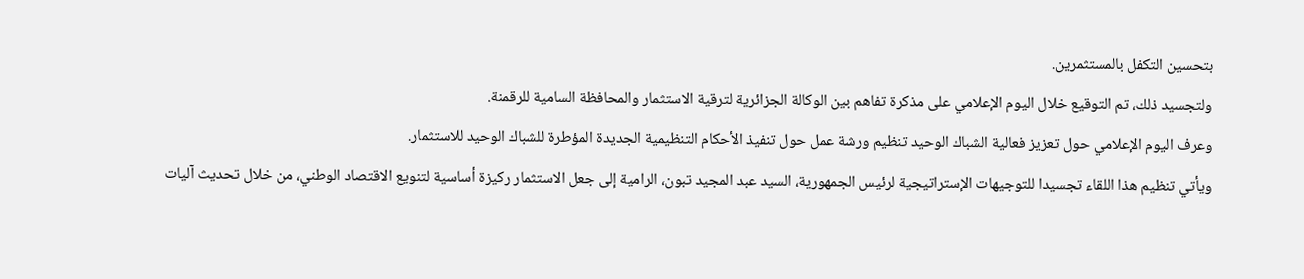بتحسين التكفل بالمستثمرين.
ولتجسيد ذلك، تم التوقيع خلال اليوم الإعلامي على مذكرة تفاهم بين الوكالة الجزائرية لترقية الاستثمار والمحافظة السامية للرقمنة.
وعرف اليوم الإعلامي حول تعزيز فعالية الشباك الوحيد تنظيم ورشة عمل حول تنفيذ الأحكام التنظيمية الجديدة المؤطرة للشباك الوحيد للاستثمار.
ويأتي تنظيم هذا اللقاء تجسيدا للتوجيهات الإستراتيجية لرئيس الجمهورية، السيد عبد المجيد تبون، الرامية إلى جعل الاستثمار ركيزة أساسية لتنويع الاقتصاد الوطني، من خلال تحديث آليات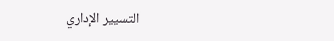التسيير الإداري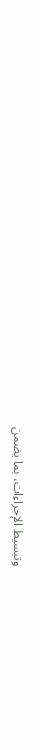وتبسيط الإجراءات، بما يضمن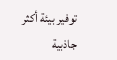توفير بيئة أكثر جاذبية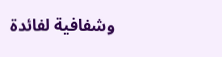وشفافية لفائدة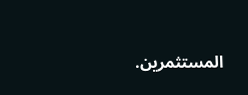المستثمرين.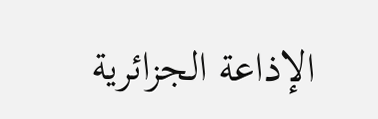الإذاعة الجزائرية